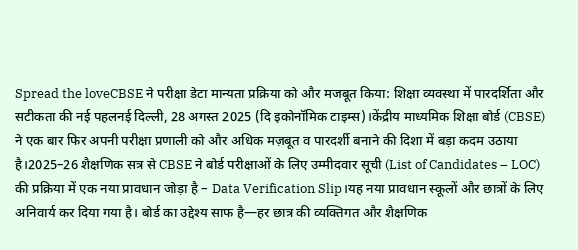Spread the loveCBSE ने परीक्षा डेटा मान्यता प्रक्रिया को और मजबूत किया: शिक्षा व्यवस्था में पारदर्शिता और सटीकता की नई पहलनई दिल्ली, 28 अगस्त 2025 (दि इकोनॉमिक टाइम्स)।केंद्रीय माध्यमिक शिक्षा बोर्ड (CBSE) ने एक बार फिर अपनी परीक्षा प्रणाली को और अधिक मज़बूत व पारदर्शी बनाने की दिशा में बड़ा कदम उठाया है।2025–26 शैक्षणिक सत्र से CBSE ने बोर्ड परीक्षाओं के लिए उम्मीदवार सूची (List of Candidates – LOC) की प्रक्रिया में एक नया प्रावधान जोड़ा है – Data Verification Slip।यह नया प्रावधान स्कूलों और छात्रों के लिए अनिवार्य कर दिया गया है। बोर्ड का उद्देश्य साफ है—हर छात्र की व्यक्तिगत और शैक्षणिक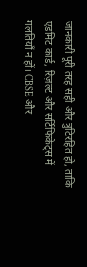जानकारी पूरी तरह सही और त्रुटिरहित हो, ताकि एडमिट कार्ड, रिज़ल्ट और सर्टिफिकेट्स में गलतियाँ न हों। CBSE और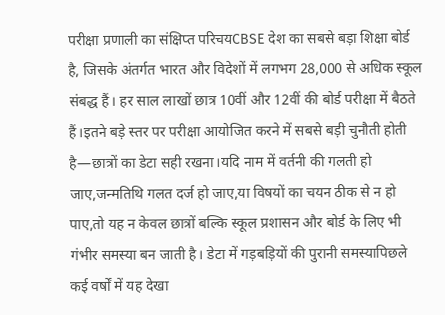परीक्षा प्रणाली का संक्षिप्त परिचयCBSE देश का सबसे बड़ा शिक्षा बोर्ड है, जिसके अंतर्गत भारत और विदेशों में लगभग 28,000 से अधिक स्कूल संबद्ध हैं। हर साल लाखों छात्र 10वीं और 12वीं की बोर्ड परीक्षा में बैठते हैं।इतने बड़े स्तर पर परीक्षा आयोजित करने में सबसे बड़ी चुनौती होती है—छात्रों का डेटा सही रखना।यदि नाम में वर्तनी की गलती हो जाए,जन्मतिथि गलत दर्ज हो जाए,या विषयों का चयन ठीक से न हो पाए,तो यह न केवल छात्रों बल्कि स्कूल प्रशासन और बोर्ड के लिए भी गंभीर समस्या बन जाती है। डेटा में गड़बड़ियों की पुरानी समस्यापिछले कई वर्षों में यह देखा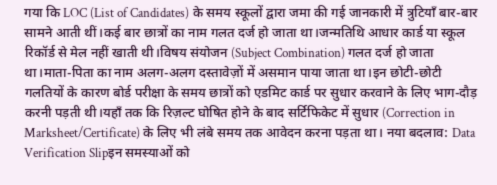गया कि LOC (List of Candidates) के समय स्कूलों द्वारा जमा की गई जानकारी में त्रुटियाँ बार-बार सामने आती थीं।कई बार छात्रों का नाम गलत दर्ज हो जाता था।जन्मतिथि आधार कार्ड या स्कूल रिकॉर्ड से मेल नहीं खाती थी।विषय संयोजन (Subject Combination) गलत दर्ज हो जाता था।माता-पिता का नाम अलग-अलग दस्तावेज़ों में असमान पाया जाता था।इन छोटी-छोटी गलतियों के कारण बोर्ड परीक्षा के समय छात्रों को एडमिट कार्ड पर सुधार करवाने के लिए भाग-दौड़ करनी पड़ती थी।यहाँ तक कि रिज़ल्ट घोषित होने के बाद सर्टिफिकेट में सुधार (Correction in Marksheet/Certificate) के लिए भी लंबे समय तक आवेदन करना पड़ता था। नया बदलाव: Data Verification Slipइन समस्याओं को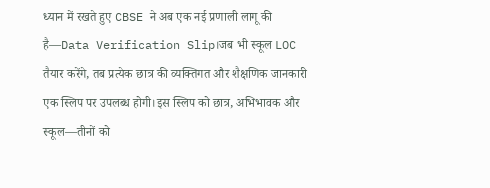ध्यान में रखते हुए CBSE ने अब एक नई प्रणाली लागू की है—Data Verification Slip।जब भी स्कूल LOC तैयार करेंगे, तब प्रत्येक छात्र की व्यक्तिगत और शैक्षणिक जानकारी एक स्लिप पर उपलब्ध होगी।इस स्लिप को छात्र, अभिभावक और स्कूल—तीनों को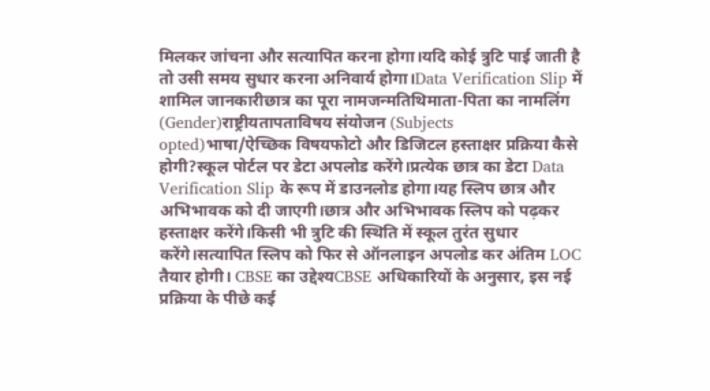मिलकर जांचना और सत्यापित करना होगा।यदि कोई त्रुटि पाई जाती है तो उसी समय सुधार करना अनिवार्य होगा।Data Verification Slip में शामिल जानकारीछात्र का पूरा नामजन्मतिथिमाता-पिता का नामलिंग (Gender)राष्ट्रीयतापताविषय संयोजन (Subjects opted)भाषा/ऐच्छिक विषयफोटो और डिजिटल हस्ताक्षर प्रक्रिया कैसे होगी?स्कूल पोर्टल पर डेटा अपलोड करेंगे।प्रत्येक छात्र का डेटा Data Verification Slip के रूप में डाउनलोड होगा।यह स्लिप छात्र और अभिभावक को दी जाएगी।छात्र और अभिभावक स्लिप को पढ़कर हस्ताक्षर करेंगे।किसी भी त्रुटि की स्थिति में स्कूल तुरंत सुधार करेंगे।सत्यापित स्लिप को फिर से ऑनलाइन अपलोड कर अंतिम LOC तैयार होगी। CBSE का उद्देश्यCBSE अधिकारियों के अनुसार, इस नई प्रक्रिया के पीछे कई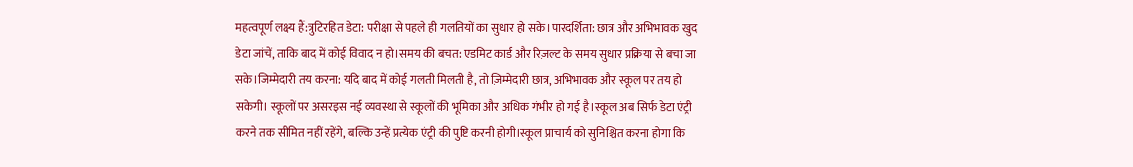महत्वपूर्ण लक्ष्य हैं:त्रुटिरहित डेटा: परीक्षा से पहले ही गलतियों का सुधार हो सके।पारदर्शिता: छात्र और अभिभावक खुद डेटा जांचें, ताकि बाद में कोई विवाद न हो।समय की बचत: एडमिट कार्ड और रिज़ल्ट के समय सुधार प्रक्रिया से बचा जा सके।जिम्मेदारी तय करना: यदि बाद में कोई गलती मिलती है, तो ज़िम्मेदारी छात्र, अभिभावक और स्कूल पर तय हो सकेगी। स्कूलों पर असरइस नई व्यवस्था से स्कूलों की भूमिका और अधिक गंभीर हो गई है।स्कूल अब सिर्फ डेटा एंट्री करने तक सीमित नहीं रहेंगे, बल्कि उन्हें प्रत्येक एंट्री की पुष्टि करनी होगी।स्कूल प्राचार्य को सुनिश्चित करना होगा कि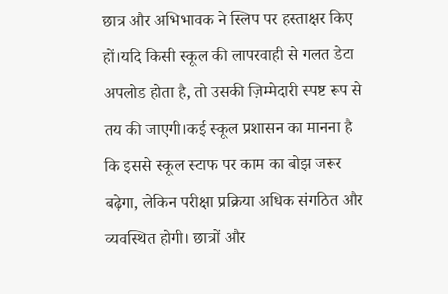छात्र और अभिभावक ने स्लिप पर हस्ताक्षर किए हों।यदि किसी स्कूल की लापरवाही से गलत डेटा अपलोड होता है, तो उसकी ज़िम्मेदारी स्पष्ट रूप से तय की जाएगी।कई स्कूल प्रशासन का मानना है कि इससे स्कूल स्टाफ पर काम का बोझ जरूर बढ़ेगा, लेकिन परीक्षा प्रक्रिया अधिक संगठित और व्यवस्थित होगी। छात्रों और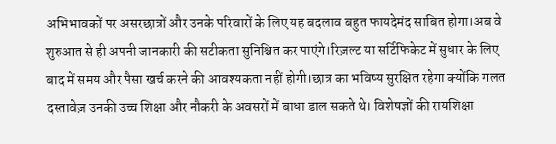अभिभावकों पर असरछात्रों और उनके परिवारों के लिए यह बदलाव बहुत फायदेमंद साबित होगा।अब वे शुरुआत से ही अपनी जानकारी की सटीकता सुनिश्चित कर पाएंगे।रिज़ल्ट या सर्टिफिकेट में सुधार के लिए बाद में समय और पैसा खर्च करने की आवश्यकता नहीं होगी।छात्र का भविष्य सुरक्षित रहेगा क्योंकि गलत दस्तावेज़ उनकी उच्च शिक्षा और नौकरी के अवसरों में बाधा डाल सकते थे। विशेषज्ञों की रायशिक्षा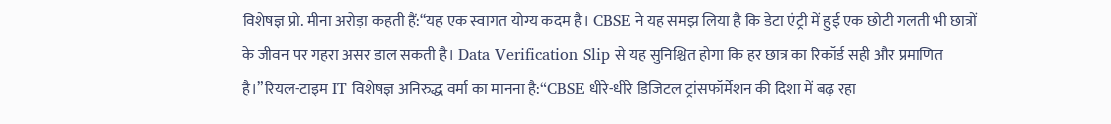विशेषज्ञ प्रो. मीना अरोड़ा कहती हैं:“यह एक स्वागत योग्य कदम है। CBSE ने यह समझ लिया है कि डेटा एंट्री में हुई एक छोटी गलती भी छात्रों के जीवन पर गहरा असर डाल सकती है। Data Verification Slip से यह सुनिश्चित होगा कि हर छात्र का रिकॉर्ड सही और प्रमाणित है।”रियल-टाइम IT विशेषज्ञ अनिरुद्ध वर्मा का मानना है:“CBSE धीरे-धीरे डिजिटल ट्रांसफॉर्मेशन की दिशा में बढ़ रहा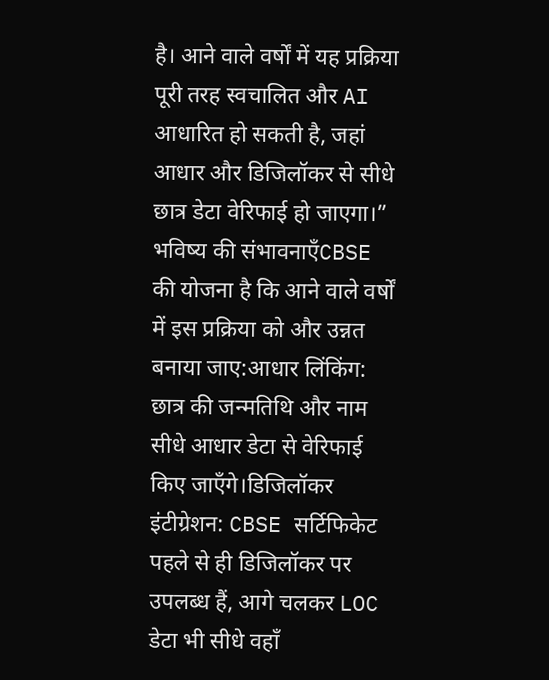है। आने वाले वर्षों में यह प्रक्रिया पूरी तरह स्वचालित और AI आधारित हो सकती है, जहां आधार और डिजिलॉकर से सीधे छात्र डेटा वेरिफाई हो जाएगा।” भविष्य की संभावनाएँCBSE की योजना है कि आने वाले वर्षों में इस प्रक्रिया को और उन्नत बनाया जाए:आधार लिंकिंग: छात्र की जन्मतिथि और नाम सीधे आधार डेटा से वेरिफाई किए जाएँगे।डिजिलॉकर इंटीग्रेशन: CBSE सर्टिफिकेट पहले से ही डिजिलॉकर पर उपलब्ध हैं, आगे चलकर LOC डेटा भी सीधे वहाँ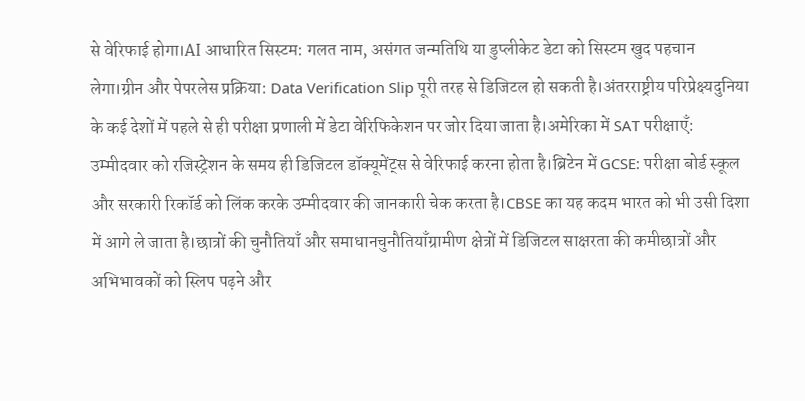से वेरिफाई होगा।AI आधारित सिस्टम: गलत नाम, असंगत जन्मतिथि या डुप्लीकेट डेटा को सिस्टम खुद पहचान लेगा।ग्रीन और पेपरलेस प्रक्रिया: Data Verification Slip पूरी तरह से डिजिटल हो सकती है।अंतरराष्ट्रीय परिप्रेक्ष्यदुनिया के कई देशों में पहले से ही परीक्षा प्रणाली में डेटा वेरिफिकेशन पर जोर दिया जाता है।अमेरिका में SAT परीक्षाएँ: उम्मीदवार को रजिस्ट्रेशन के समय ही डिजिटल डॉक्यूमेंट्स से वेरिफाई करना होता है।ब्रिटेन में GCSE: परीक्षा बोर्ड स्कूल और सरकारी रिकॉर्ड को लिंक करके उम्मीदवार की जानकारी चेक करता है।CBSE का यह कदम भारत को भी उसी दिशा में आगे ले जाता है।छात्रों की चुनौतियाँ और समाधानचुनौतियाँग्रामीण क्षेत्रों में डिजिटल साक्षरता की कमीछात्रों और अभिभावकों को स्लिप पढ़ने और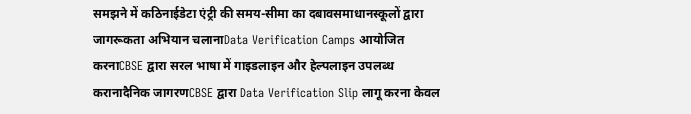समझने में कठिनाईडेटा एंट्री की समय-सीमा का दबावसमाधानस्कूलों द्वारा जागरूकता अभियान चलानाData Verification Camps आयोजित करनाCBSE द्वारा सरल भाषा में गाइडलाइन और हेल्पलाइन उपलब्ध करानादैनिक जागरणCBSE द्वारा Data Verification Slip लागू करना केवल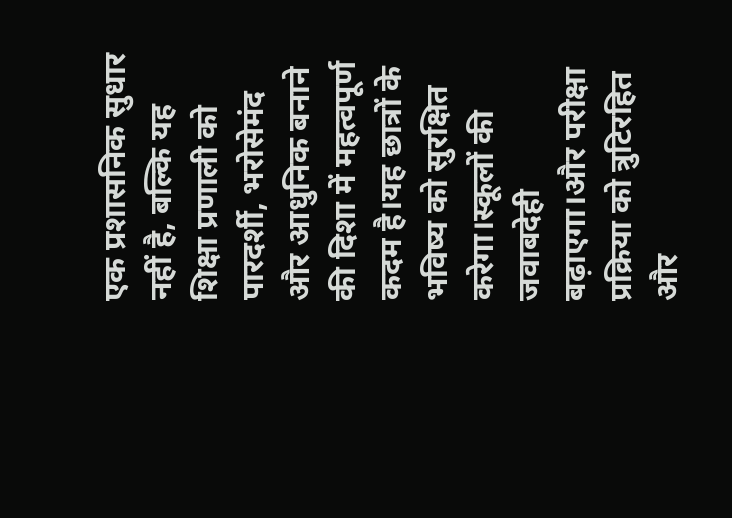एक प्रशासनिक सुधार नहीं है, बल्कि यह शिक्षा प्रणाली को पारदर्शी, भरोसेमंद और आधुनिक बनाने की दिशा में महत्वपूर्ण कदम है।यह छात्रों के भविष्य को सुरक्षित करेगा।स्कूलों की जवाबदेही बढ़ाएगा।और परीक्षा प्रक्रिया को त्रुटिरहित और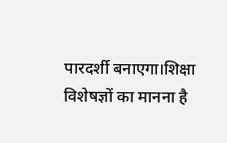पारदर्शी बनाएगा।शिक्षा विशेषज्ञों का मानना है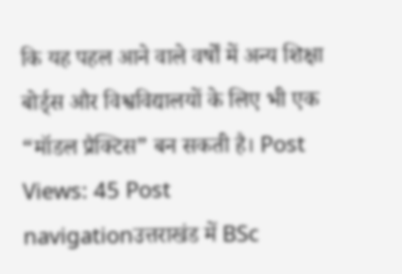कि यह पहल आने वाले वर्षों में अन्य शिक्षा बोर्ड्स और विश्वविद्यालयों के लिए भी एक “मॉडल प्रैक्टिस” बन सकती है। Post Views: 45 Post navigationउत्तराखंड में BSc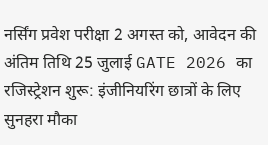नर्सिंग प्रवेश परीक्षा 2 अगस्त को, आवेदन की अंतिम तिथि 25 जुलाई GATE 2026 का रजिस्ट्रेशन शुरू: इंजीनियरिंग छात्रों के लिए सुनहरा मौका